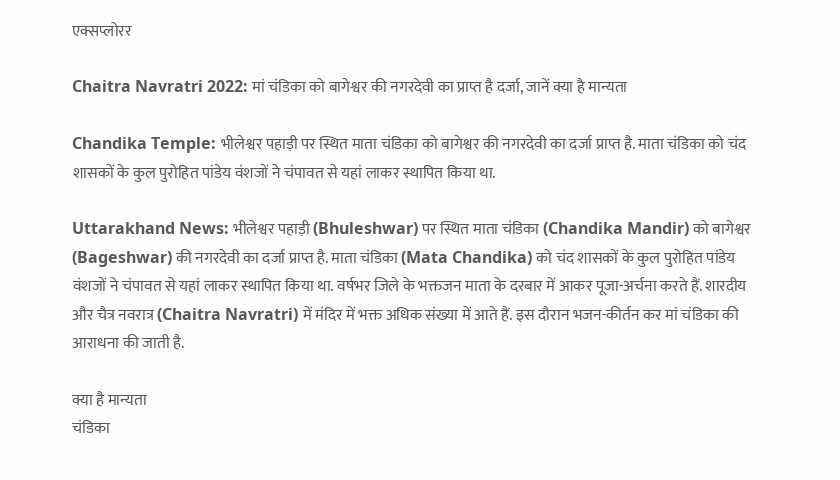एक्सप्लोरर

Chaitra Navratri 2022: मां चंडिका को बागेश्वर की नगरदेवी का प्राप्त है दर्जा, जानें क्या है मान्यता

Chandika Temple: भीलेश्वर पहाड़ी पर स्थित माता चंडिका को बागेश्वर की नगरदेवी का दर्जा प्राप्त है. माता चंडिका को चंद शासकों के कुल पुरोहित पांडेय वंशजों ने चंपावत से यहां लाकर स्थापित किया था.

Uttarakhand News: भीलेश्वर पहाड़ी (Bhuleshwar) पर स्थित माता चंडिका (Chandika Mandir) को बागेश्वर (Bageshwar) की नगरदेवी का दर्जा प्राप्त है. माता चंडिका (Mata Chandika) को चंद शासकों के कुल पुरोहित पांडेय वंशजों ने चंपावत से यहां लाकर स्थापित किया था. वर्षभर जिले के भक्तजन माता के दरबार में आकर पूजा-अर्चना करते हैं. शारदीय और चैत्र नवरात्र (Chaitra Navratri) में मंदिर में भक्त अधिक संख्या में आते हैं. इस दौरान भजन-कीर्तन कर मां चंडिका की आराधना की जाती है.

क्या है मान्यता
चंडिका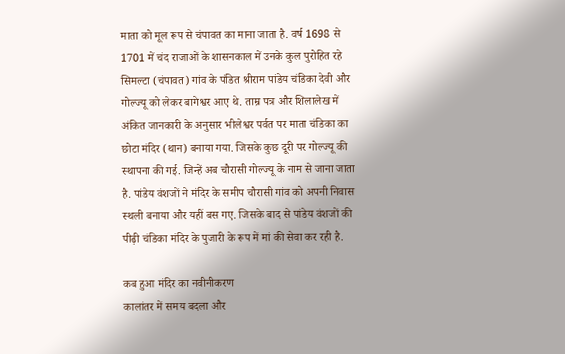माता को मूल रूप से चंपावत का माना जाता है. वर्ष 1698 से 1701 में चंद राजाओं के शासनकाल में उनके कुल पुरोहित रहे सिमल्टा (चंपावत) गांव के पंडित श्रीराम पांडेय चंडिका देवी और गोल्ज्यू को लेकर बागेश्वर आए थे. ताम्र पत्र और शिलालेख में अंकित जानकारी के अनुसार भीलेश्वर पर्वत पर माता चंडिका का छोटा मंदिर (थान) बनाया गया. जिसके कुछ दूरी पर गोल्ज्यू की स्थापना की गई. जिन्हें अब चौरासी गोल्ज्यू के नाम से जाना जाता है. पांडेय वंशजों ने मंदिर के समीप चौरासी गांव को अपनी निवास स्थली बनाया और यहीं बस गए. जिसके बाद से पांडेय वंशजों की पीढ़ी चंडिका मंदिर के पुजारी के रूप में मां की सेवा कर रही है.

कब हुआ मंदिर का नवीनीकरण
कालांतर में समय बदला और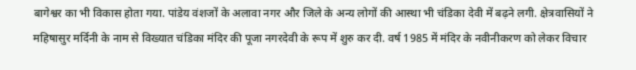बागेश्वर का भी विकास होता गया. पांडेय वंशजों के अलावा नगर और जिले के अन्य लोगों की आस्था भी चंडिका देवी में बढ़ने लगी. क्षेत्रवासियों ने महिषासुर मर्दिनी के नाम से विख्यात चंडिका मंदिर की पूजा नगरदेवी के रूप में शुरु कर दी. वर्ष 1985 में मंदिर के नवीनीकरण को लेकर विचार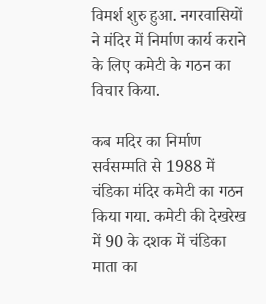विमर्श शुरु हुआ. नगरवासियों ने मंदिर में निर्माण कार्य कराने के लिए कमेटी के गठन का विचार किया.

कब मदिर का निर्माण
सर्वसम्मति से 1988 में चंडिका मंदिर कमेटी का गठन किया गया. कमेटी की देखरेख में 90 के दशक में चंडिका माता का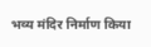भव्य मंदिर निर्माण किया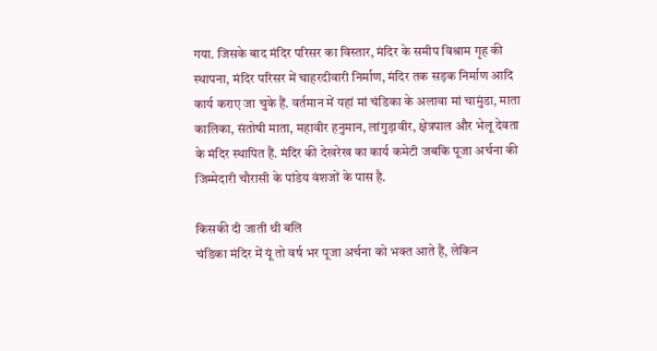गया. जिसके बाद मंदिर परिसर का विस्तार, मंदिर के समीप विश्राम गृह की स्थापना, मंदिर परिसर में चाहरदीवारी निर्माण, मंदिर तक सड़क निर्माण आदि कार्य कराए जा चुके हैं. वर्तमान में यहां मां च‌ंडिका के अलावा मां चामुंडा, माता कालिका, संतोषी माता, महावीर हनुमान, लांगुड़ावीर, क्षेत्रपाल और भेलू देवता के मंदिर स्थापित हैं. मंदिर की देखरेख का कार्य कमेटी जबकि पूजा अर्चना की जिम्मेदारी चौरासी के पांडेय वंशजों के पास है.

किसकी दी जाती थी बलि
चंडिका मंदिर में यूं तो वर्ष भर पूजा अर्चना को भक्त आते हैं, लेकिन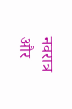नवरात्र और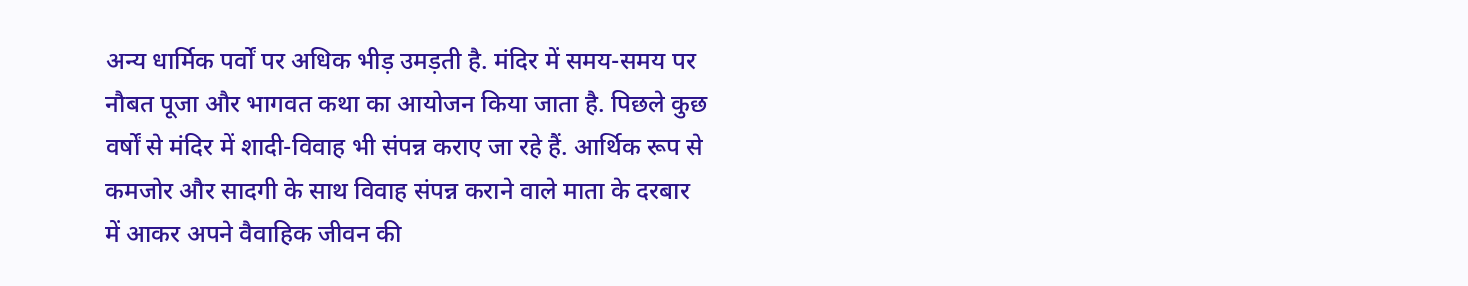अन्य धार्मिक पर्वों पर अधिक भीड़ उमड़ती है. मंदिर में समय-समय पर नौबत पूजा और भागवत कथा का आयोजन किया जाता है. पिछले कुछ वर्षों से मंदिर में शादी-विवाह भी संपन्न कराए जा रहे हैं. आर्थिक रूप से कमजोर और सादगी के साथ विवाह संपन्न कराने वाले माता के दरबार में आकर अपने वैवाहिक जीवन की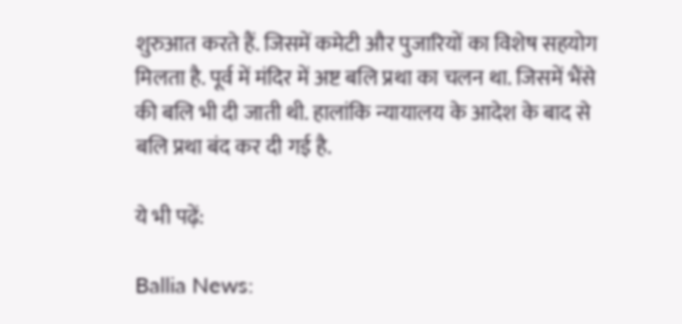शुरुआत करते हैं. जिसमें कमेटी और पुजारियों का विशेष सहयोग मिलता है. पूर्व में मंदिर में अष्ट बलि प्रथा का चलन था. जिसमें भैंसे की बलि भी दी जाती थी. हालांकि न्यायालय के आदेश के बाद से बलि प्रथा बंद कर दी गई है.

ये भी पढ़ें:

Ballia News: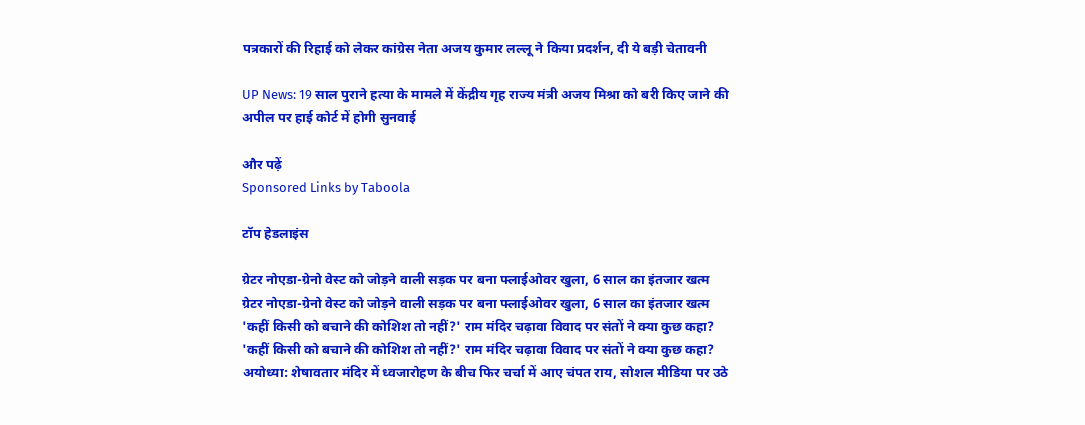पत्रकारों की रिहाई को लेकर कांग्रेस नेता अजय कुमार लल्लू ने किया प्रदर्शन, दी ये बड़ी चेतावनी

UP News: 19 साल पुराने हत्या के मामले में केंद्रीय गृह राज्य मंत्री अजय मिश्रा को बरी किए जाने की अपील पर हाई कोर्ट में होगी सुनवाई

और पढ़ें
Sponsored Links by Taboola

टॉप हेडलाइंस

ग्रेटर नोएडा-ग्रेनो वेस्ट को जोड़ने वाली सड़क पर बना फ्लाईओवर खुला, 6 साल का इंतजार खत्म
ग्रेटर नोएडा-ग्रेनो वेस्ट को जोड़ने वाली सड़क पर बना फ्लाईओवर खुला, 6 साल का इंतजार खत्म
'कहीं किसी को बचाने की कोशिश तो नहीं?' राम मंदिर चढ़ावा विवाद पर संतों ने क्या कुछ कहा?
'कहीं किसी को बचाने की कोशिश तो नहीं?' राम मंदिर चढ़ावा विवाद पर संतों ने क्या कुछ कहा?
अयोध्या: शेषावतार मंदिर में ध्वजारोहण के बीच फिर चर्चा में आए चंपत राय, सोशल मीडिया पर उठे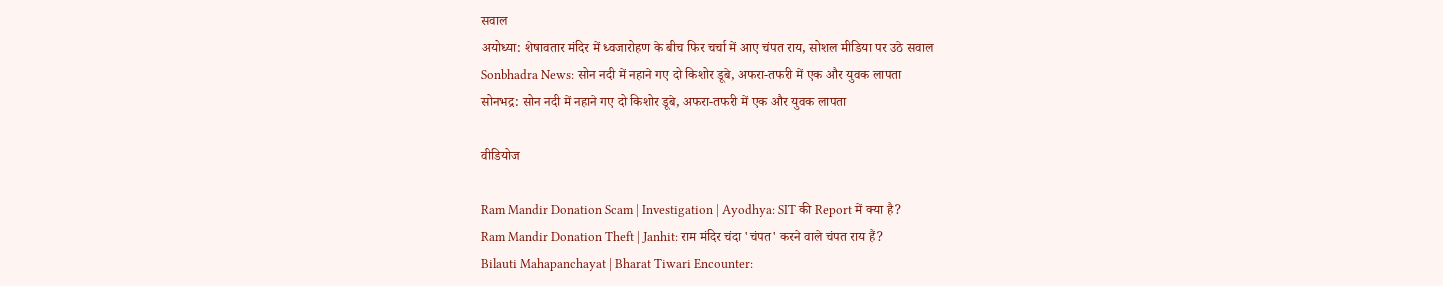सवाल
अयोध्या: शेषावतार मंदिर में ध्वजारोहण के बीच फिर चर्चा में आए चंपत राय, सोशल मीडिया पर उठे सवाल
Sonbhadra News: सोन नदी में नहाने गए दो किशोर डूबे, अफरा-तफरी में एक और युवक लापता
सोनभद्र: सोन नदी में नहाने गए दो किशोर डूबे, अफरा-तफरी में एक और युवक लापता

वीडियोज

Ram Mandir Donation Scam | Investigation | Ayodhya: SIT की Report में क्या है?
Ram Mandir Donation Theft | Janhit: राम मंदिर चंदा 'चंपत' करने वाले चंपत राय हैं?
Bilauti Mahapanchayat | Bharat Tiwari Encounter: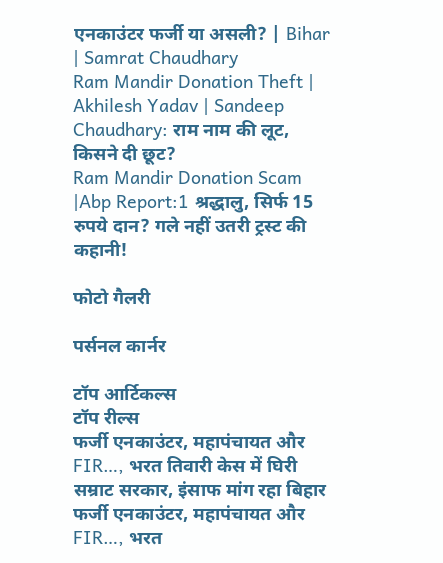एनकाउंटर फर्जी या असली? | Bihar | Samrat Chaudhary
Ram Mandir Donation Theft | Akhilesh Yadav | Sandeep Chaudhary: राम नाम की लूट, किसने दी छूट?
Ram Mandir Donation Scam |Abp Report:1 श्रद्धालु, सिर्फ 15 रुपये दान? गले नहीं उतरी ट्रस्ट की कहानी!

फोटो गैलरी

पर्सनल कार्नर

टॉप आर्टिकल्स
टॉप रील्स
फर्जी एनकाउंटर, महापंचायत और FIR…, भरत तिवारी केस में घिरी सम्राट सरकार, इंसाफ मांग रहा बिहार
फर्जी एनकाउंटर, महापंचायत और FIR…, भरत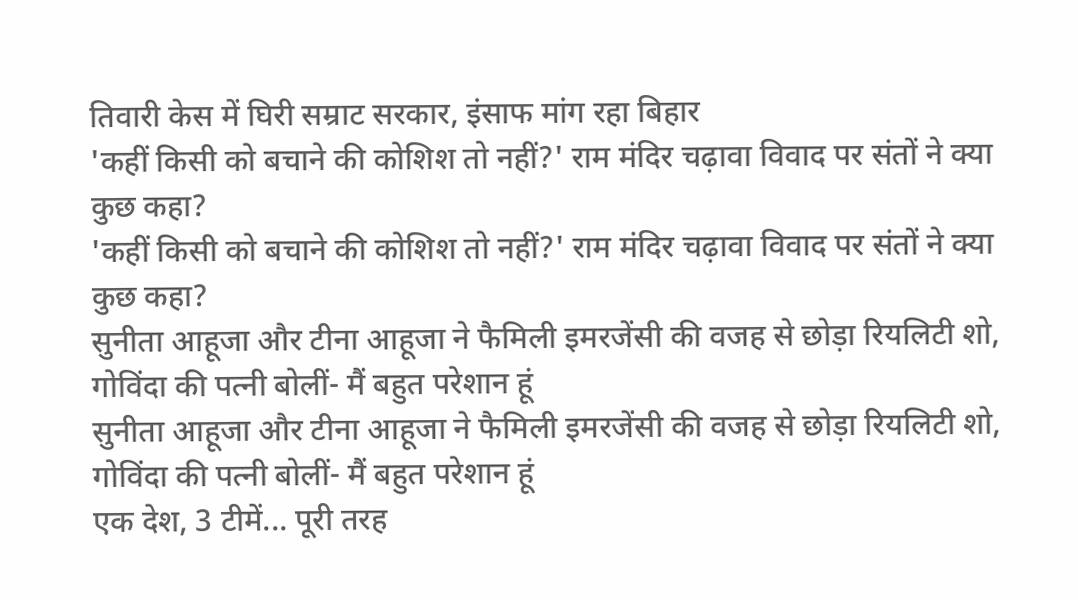तिवारी केस में घिरी सम्राट सरकार, इंसाफ मांग रहा बिहार
'कहीं किसी को बचाने की कोशिश तो नहीं?' राम मंदिर चढ़ावा विवाद पर संतों ने क्या कुछ कहा?
'कहीं किसी को बचाने की कोशिश तो नहीं?' राम मंदिर चढ़ावा विवाद पर संतों ने क्या कुछ कहा?
सुनीता आहूजा और टीना आहूजा ने फैमिली इमरजेंसी की वजह से छोड़ा रियलिटी शो, गोविंदा की पत्नी बोलीं- मैं बहुत परेशान हूं
सुनीता आहूजा और टीना आहूजा ने फैमिली इमरजेंसी की वजह से छोड़ा रियलिटी शो, गोविंदा की पत्नी बोलीं- मैं बहुत परेशान हूं
एक देश, 3 टीमें... पूरी तरह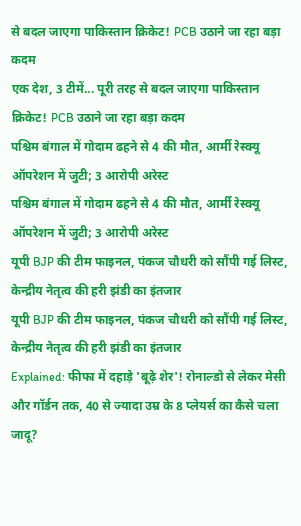से बदल जाएगा पाकिस्तान क्रिकेट! PCB उठाने जा रहा बड़ा कदम
एक देश, 3 टीमें... पूरी तरह से बदल जाएगा पाकिस्तान क्रिकेट! PCB उठाने जा रहा बड़ा कदम
पश्चिम बंगाल में गोदाम ढहने से 4 की मौत, आर्मी रेस्क्यू ऑपरेशन में जुटी; 3 आरोपी अरेस्ट
पश्चिम बंगाल में गोदाम ढहने से 4 की मौत, आर्मी रेस्क्यू ऑपरेशन में जुटी; 3 आरोपी अरेस्ट
यूपी BJP की टीम फाइनल, पंकज चौधरी को सौंपी गई लिस्ट, केन्द्रीय नेतृत्व की हरी झंडी का इंतजार
यूपी BJP की टीम फाइनल, पंकज चौधरी को सौंपी गई लिस्ट, केन्द्रीय नेतृत्व की हरी झंडी का इंतजार
Explained: फीफा में दहाड़े 'बूढ़े शेर'! रोनाल्डो से लेकर मेसी और गॉर्डन तक, 40 से ज्यादा उम्र के 8 प्लेयर्स का कैसे चला जादू?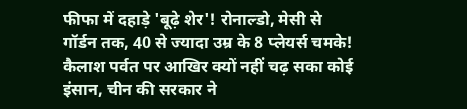फीफा में दहाड़े 'बूढ़े शेर'! रोनाल्डो, मेसी से गॉर्डन तक, 40 से ज्यादा उम्र के 8 प्लेयर्स चमके!
कैलाश पर्वत पर आखिर क्यों नहीं चढ़ सका कोई इंसान, चीन की सरकार ने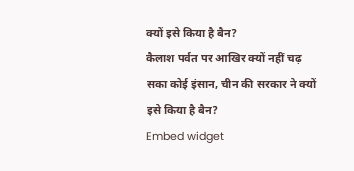क्यों इसे किया है बैन?
कैलाश पर्वत पर आखिर क्यों नहीं चढ़ सका कोई इंसान, चीन की सरकार ने क्यों इसे किया है बैन?
Embed widget